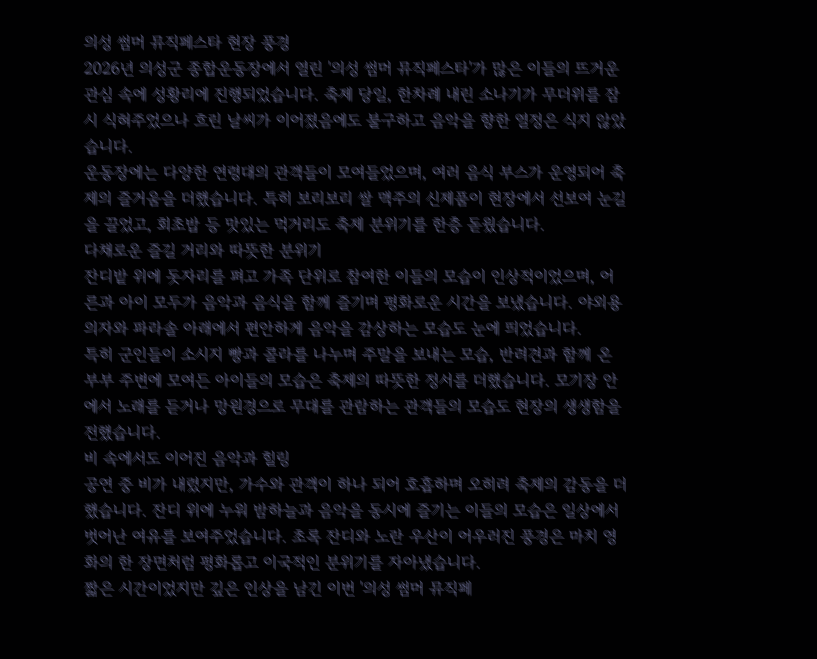의성 썸머 뮤직페스타 현장 풍경
2026년 의성군 종합운동장에서 열린 '의성 썸머 뮤직페스타'가 많은 이들의 뜨거운 관심 속에 성황리에 진행되었습니다. 축제 당일, 한차례 내린 소나기가 무더위를 잠시 식혀주었으나 흐린 날씨가 이어졌음에도 불구하고 음악을 향한 열정은 식지 않았습니다.
운동장에는 다양한 연령대의 관객들이 모여들었으며, 여러 음식 부스가 운영되어 축제의 즐거움을 더했습니다. 특히 보리보리 쌀 맥주의 신제품이 현장에서 선보여 눈길을 끌었고, 회초밥 등 맛있는 먹거리도 축제 분위기를 한층 돋웠습니다.
다채로운 즐길 거리와 따뜻한 분위기
잔디밭 위에 돗자리를 펴고 가족 단위로 참여한 이들의 모습이 인상적이었으며, 어른과 아이 모두가 음악과 음식을 함께 즐기며 평화로운 시간을 보냈습니다. 야외용 의자와 파라솔 아래에서 편안하게 음악을 감상하는 모습도 눈에 띄었습니다.
특히 군인들이 소시지 빵과 콜라를 나누며 주말을 보내는 모습, 반려견과 함께 온 부부 주변에 모여든 아이들의 모습은 축제의 따뜻한 정서를 더했습니다. 모기장 안에서 노래를 듣거나 망원경으로 무대를 관람하는 관객들의 모습도 현장의 생생함을 전했습니다.
비 속에서도 이어진 음악과 힐링
공연 중 비가 내렸지만, 가수와 관객이 하나 되어 호흡하며 오히려 축제의 감동을 더했습니다. 잔디 위에 누워 밤하늘과 음악을 동시에 즐기는 이들의 모습은 일상에서 벗어난 여유를 보여주었습니다. 초록 잔디와 노란 우산이 어우러진 풍경은 마치 영화의 한 장면처럼 평화롭고 이국적인 분위기를 자아냈습니다.
짧은 시간이었지만 깊은 인상을 남긴 이번 '의성 썸머 뮤직페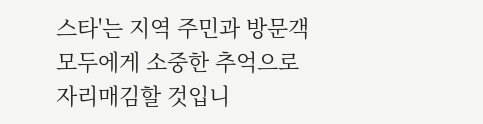스타'는 지역 주민과 방문객 모두에게 소중한 추억으로 자리매김할 것입니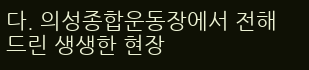다. 의성종합운동장에서 전해드린 생생한 현장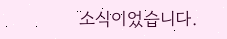소식이었습니다.